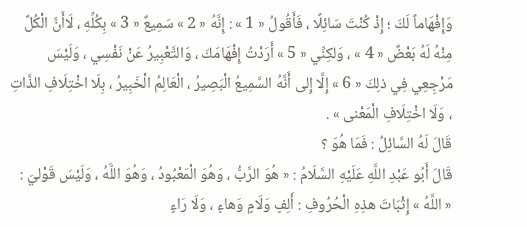وَإِفْهَاماً لَكَ ؛ إِذْ كُنْتَ سَائِلًا ، فَأَقُولُ « 1 » : إِنَّهُ « 2 » سَمِيعٌ « 3 » بِكُلِّهِ ، لَاأَنَّ الْكُلَّ مِنْهُ لَهُ بَعْضٌ « 4 » ، وَلكِنِّي « 5 » أَرَدْتُ إِفْهَامَكَ ، وَالتَّعْبِيرُ عَنْ نَفْسِي ، وَلَيْسَ مَرْجِعِي فِي ذلِكَ « 6 » إِلَّا إِلى أَنَّهُ السَّمِيعُ الْبَصِيرُ ، الْعَالِمُ الْخَبِيرُ ، بِلَا اخْتِلَافِ الذَّاتِ ، وَلَا اخْتِلَافِ الْمَعْنى » .
قَالَ لَهُ السَّائِلُ : فَمَا هُوَ ؟
قَالَ أَبُو عَبْدِ اللَّهِ عَلَيْهِ السَّلَامُ : « هُوَ الرَّبُّ ، وَهُوَ الْمَعْبُودُ ، وَهُوَ اللَّهُ ، وَلَيْسَ قَوْليَ :
« اللَّهُ » إِثْبَاتَ هذِهِ الْحُرُوفِ : أَلِفٍ وَلَامٍ وَهاءٍ ، وَلَا رَاءٍ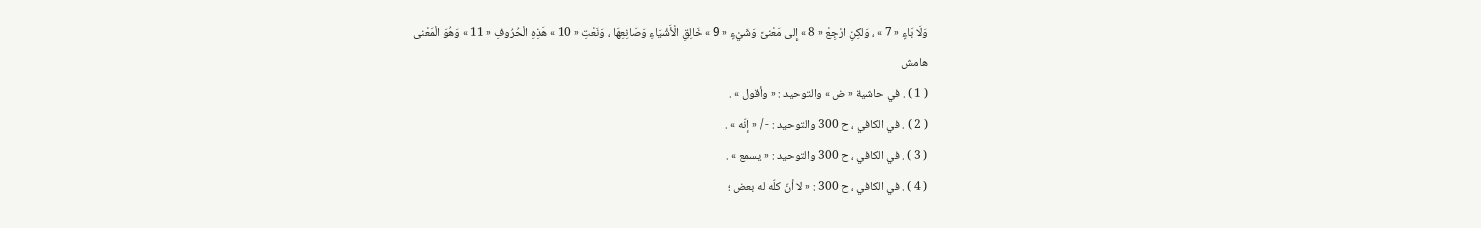وَلَا بَاءٍ « 7 » ، وَلكِنِ ارْجِعْ « 8 » إِلى مَعْنىً وَشَيْءٍ « 9 » خَالِقِ الْأَشْيَاءِ وَصَانِعِهَا ، وَنَعْتِ « 10 » هَذِهِ الْحُرُوفِ « 11 » وَهُوَ الْمَعْنى
هامش
( 1 ) . في حاشية « ض » والتوحيد : « وأقول » .
( 2 ) . في الكافي ، ح 300 والتوحيد : - / « إنّه » .
( 3 ) . في الكافي ، ح 300 والتوحيد : « يسمع » .
( 4 ) . في الكافي ، ح 300 : « لا أنّ كلّه له بعض ؛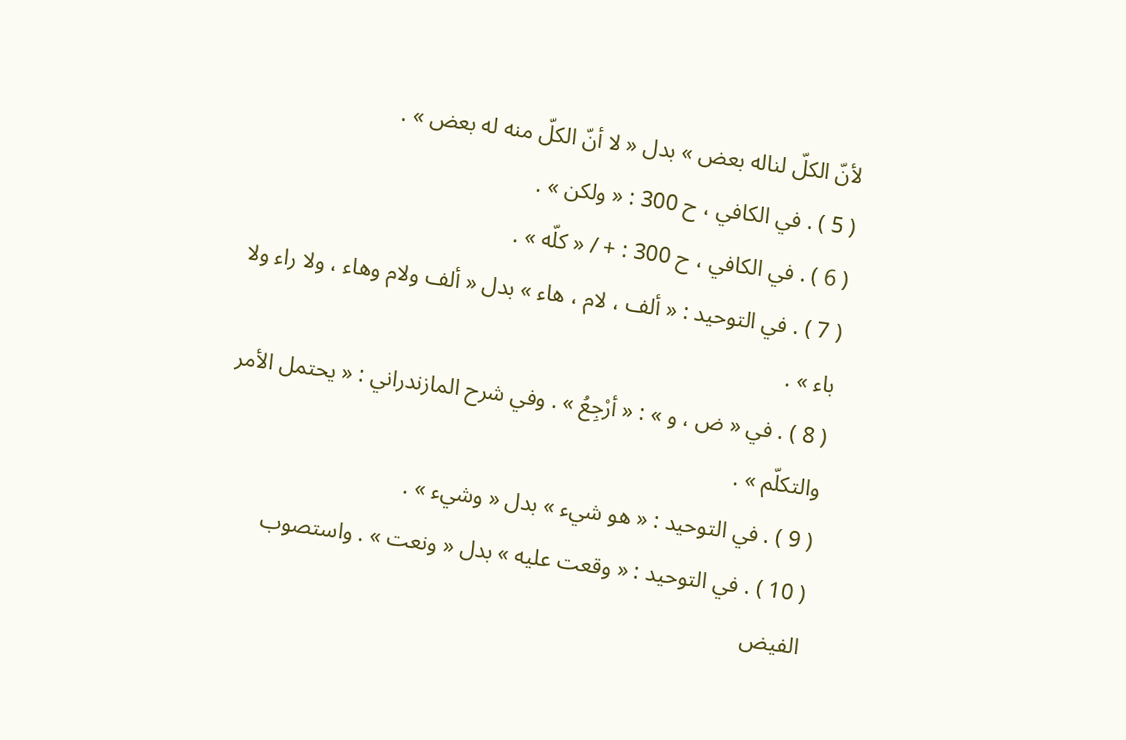لأنّ الكلّ لناله بعض » بدل « لا أنّ الكلّ منه له بعض » .
( 5 ) . في الكافي ، ح 300 : « ولكن » .
( 6 ) . في الكافي ، ح 300 : + / « كلّه » .
( 7 ) . في التوحيد : « ألف ، لام ، هاء » بدل « ألف ولام وهاء ، ولا راء ولا باء » .
( 8 ) . في « ض ، و » : « أرْجِعُ » . وفي شرح المازندراني : « يحتمل الأمر والتكلّم » .
( 9 ) . في التوحيد : « هو شيء » بدل « وشيء » .
( 10 ) . في التوحيد : « وقعت عليه » بدل « ونعت » . واستصوب الفيض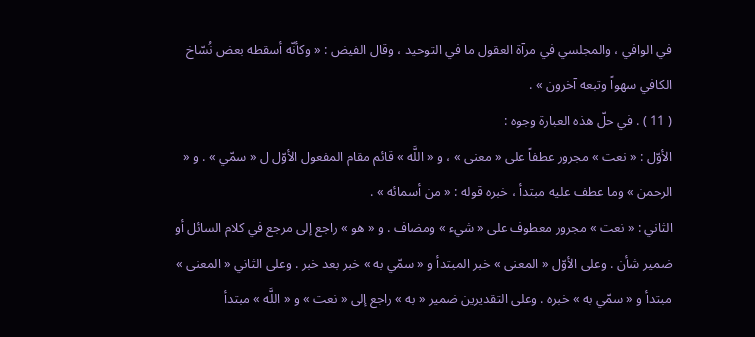في الوافي ، والمجلسي في مرآة العقول ما في التوحيد ، وقال الفيض : « وكأنّه أسقطه بعض نُسّاخ الكافي سهواً وتبعه آخرون » .
( 11 ) . في حلّ هذه العبارة وجوه :
الأوّل : « نعت » مجرور عطفاً على « معنى » ، و « اللَّه » قائم مقام المفعول الأوّل ل « سمّي » . و « الرحمن » وما عطف عليه مبتدأ ، خبره قوله : « من أسمائه » .
الثاني : « نعت » مجرور معطوف على « شيء » ومضاف . و « هو » راجع إلى مرجع في كلام السائل أو ضمير شأن . وعلى الأوّل « المعنى » خبر المبتدأ و « سمّي به » خبر بعد خبر . وعلى الثاني « المعنى » مبتدأ و « سمّي به » خبره . وعلى التقديرين ضمير « به » راجع إلى « نعت » و « اللَّه » مبتدأ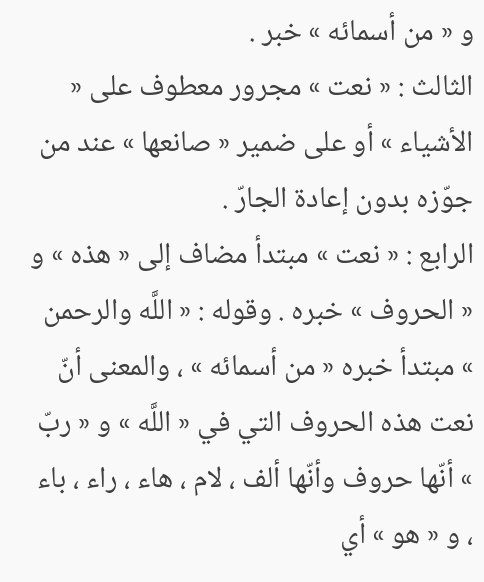و « من أسمائه » خبر .
الثالث : « نعت » مجرور معطوف على « الأشياء » أو على ضمير « صانعها » عند من جوّزه بدون إعادة الجارّ .
الرابع : « نعت » مبتدأ مضاف إلى « هذه » و « الحروف » خبره . وقوله : « اللَّه والرحمن » مبتدأ خبره « من أسمائه » ، والمعنى أنّ نعت هذه الحروف التي في « اللَّه » و « ربّ » أنّها حروف وأنّها ألف ، لام ، هاء ، راء ، باء ، و « هو » أي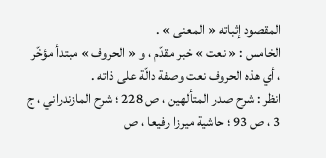المقصود إثباته « المعنى » .
الخامس : « نعت » خبر مقدّم ، و « الحروف » مبتدأ مؤخّر ، أي هذه الحروف نعت وصفة دالّة على ذاته .
انظر : شرح صدر المتألهين ، ص 228 ؛ شرح المازندراني ، ج 3 ، ص 93 ؛ حاشية ميرزا رفيعا ، ص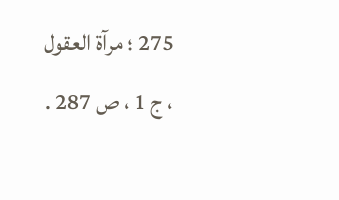275 ؛ مرآة العقول ، ج 1 ، ص 287 .